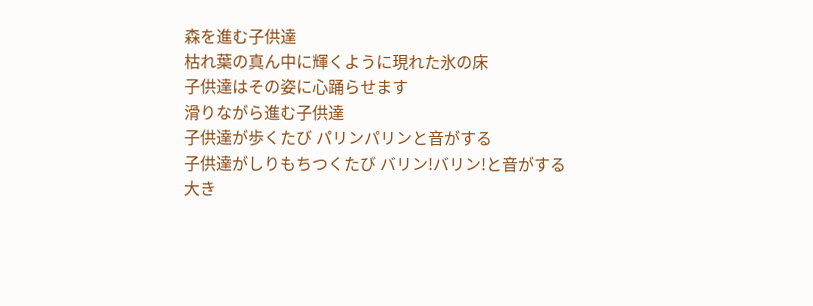森を進む子供達
枯れ葉の真ん中に輝くように現れた氷の床
子供達はその姿に心踊らせます
滑りながら進む子供達
子供達が歩くたび パリンパリンと音がする
子供達がしりもちつくたび バリン!バリン!と音がする
大き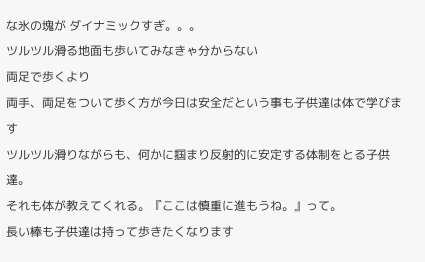な氷の塊が ダイナミックすぎ。。。
ツルツル滑る地面も歩いてみなきゃ分からない
両足で歩くより
両手、両足をついて歩く方が今日は安全だという事も子供達は体で学びます
ツルツル滑りながらも、何かに掴まり反射的に安定する体制をとる子供達。
それも体が教えてくれる。『ここは慎重に進もうね。』って。
長い棒も子供達は持って歩きたくなります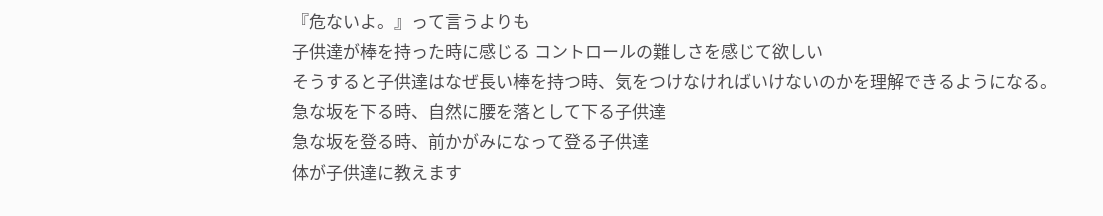『危ないよ。』って言うよりも
子供達が棒を持った時に感じる コントロールの難しさを感じて欲しい
そうすると子供達はなぜ長い棒を持つ時、気をつけなければいけないのかを理解できるようになる。
急な坂を下る時、自然に腰を落として下る子供達
急な坂を登る時、前かがみになって登る子供達
体が子供達に教えます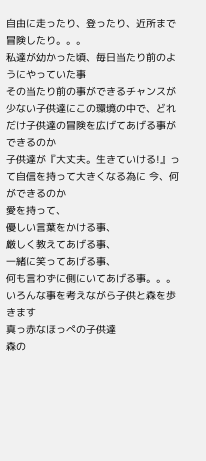自由に走ったり、登ったり、近所まで冒険したり。。。
私達が幼かった頃、毎日当たり前のようにやっていた事
その当たり前の事ができるチャンスが少ない子供達にこの環境の中で、どれだけ子供達の冒険を広げてあげる事ができるのか
子供達が『大丈夫。生きていける!』って自信を持って大きくなる為に 今、何ができるのか
愛を持って、
優しい言葉をかける事、
厳しく教えてあげる事、
一緒に笑ってあげる事、
何も言わずに側にいてあげる事。。。
いろんな事を考えながら子供と森を歩きます
真っ赤なほっぺの子供達
森の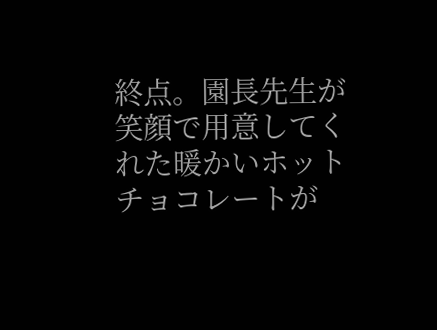終点。園長先生が笑顔で用意してくれた暖かいホットチョコレートが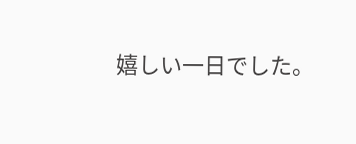嬉しい一日でした。